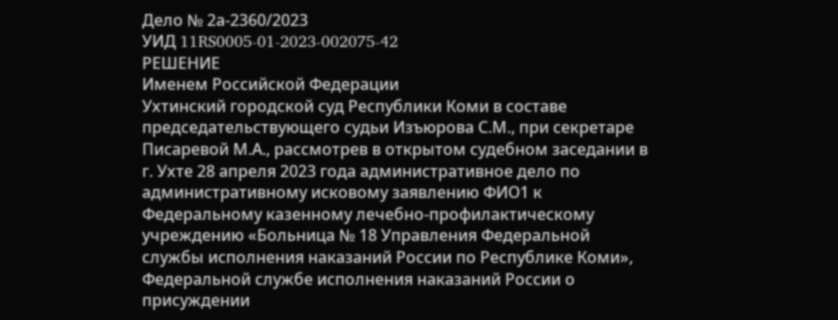Дело № 2а-2360/2023
УИД 11RS0005-01-2023-002075-42
РЕШЕНИЕ
Именем Российской Федерации
Ухтинский городской суд Республики Коми в составе председательствующего судьи Изъюрова С.М., при секретаре Писаревой М.А., рассмотрев в открытом судебном заседании в г. Ухте 28 апреля 2023 года административное дело по административному исковому заявлению ФИО1 к Федеральному казенному лечебно-профилактическому учреждению «Больница № 18 Управления Федеральной службы исполнения наказаний России по Республике Коми», Федеральной службе исполнения наказаний России о присуждении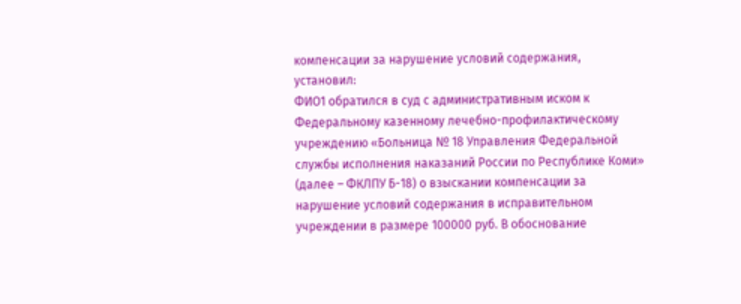компенсации за нарушение условий содержания,
установил:
ФИО1 обратился в суд с административным иском к Федеральному казенному лечебно-профилактическому учреждению «Больница № 18 Управления Федеральной службы исполнения наказаний России по Республике Коми» (далее – ФКЛПУ Б-18) о взыскании компенсации за нарушение условий содержания в исправительном учреждении в размере 100000 руб. В обоснование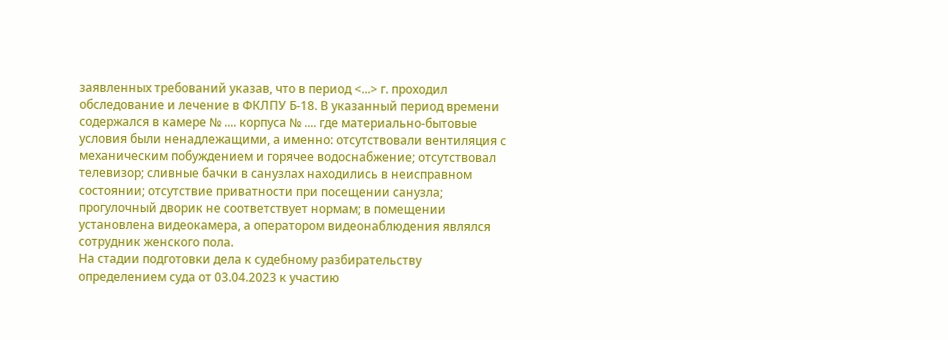заявленных требований указав, что в период <...> г. проходил обследование и лечение в ФКЛПУ Б-18. В указанный период времени содержался в камере № .... корпуса № .... где материально-бытовые условия были ненадлежащими, а именно: отсутствовали вентиляция с механическим побуждением и горячее водоснабжение; отсутствовал телевизор; сливные бачки в санузлах находились в неисправном состоянии; отсутствие приватности при посещении санузла; прогулочный дворик не соответствует нормам; в помещении установлена видеокамера, а оператором видеонаблюдения являлся сотрудник женского пола.
На стадии подготовки дела к судебному разбирательству определением суда от 03.04.2023 к участию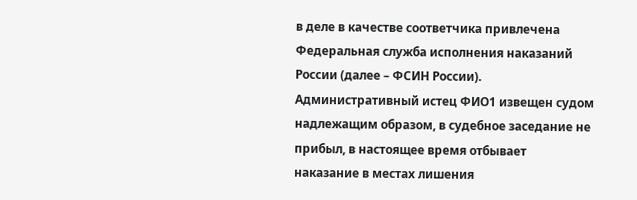в деле в качестве соответчика привлечена Федеральная служба исполнения наказаний России (далее – ФСИН России).
Административный истец ФИО1 извещен судом надлежащим образом, в судебное заседание не прибыл, в настоящее время отбывает наказание в местах лишения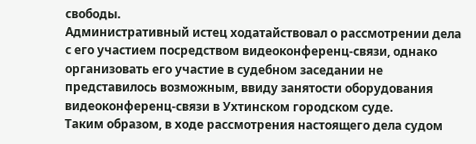свободы.
Административный истец ходатайствовал о рассмотрении дела с его участием посредством видеоконференц-связи, однако организовать его участие в судебном заседании не представилось возможным, ввиду занятости оборудования видеоконференц-связи в Ухтинском городском суде.
Таким образом, в ходе рассмотрения настоящего дела судом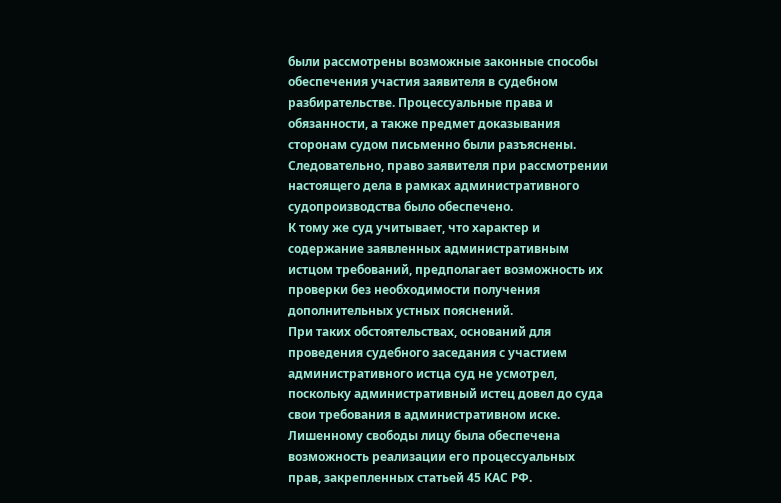были рассмотрены возможные законные способы обеспечения участия заявителя в судебном разбирательстве. Процессуальные права и обязанности, а также предмет доказывания сторонам судом письменно были разъяснены. Следовательно, право заявителя при рассмотрении настоящего дела в рамках административного судопроизводства было обеспечено.
К тому же суд учитывает, что характер и содержание заявленных административным истцом требований, предполагает возможность их проверки без необходимости получения дополнительных устных пояснений.
При таких обстоятельствах, оснований для проведения судебного заседания с участием административного истца суд не усмотрел, поскольку административный истец довел до суда свои требования в административном иске. Лишенному свободы лицу была обеспечена возможность реализации его процессуальных прав, закрепленных статьей 45 КАС РФ.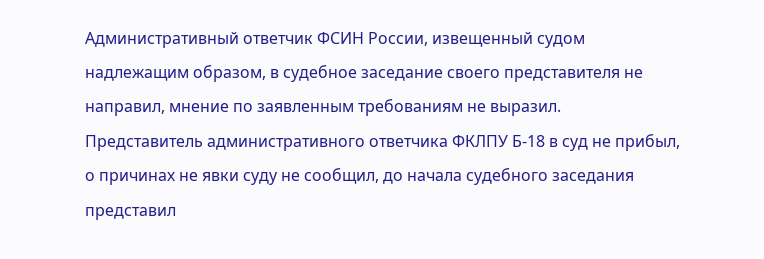Административный ответчик ФСИН России, извещенный судом надлежащим образом, в судебное заседание своего представителя не направил, мнение по заявленным требованиям не выразил.
Представитель административного ответчика ФКЛПУ Б-18 в суд не прибыл, о причинах не явки суду не сообщил, до начала судебного заседания представил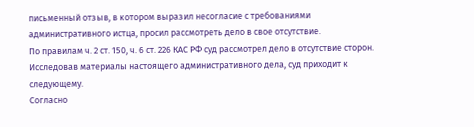письменный отзыв, в котором выразил несогласие с требованиями административного истца, просил рассмотреть дело в свое отсутствие.
По правилам ч. 2 ст. 150, ч. 6 ст. 226 КАС РФ суд рассмотрел дело в отсутствие сторон.
Исследовав материалы настоящего административного дела, суд приходит к следующему.
Согласно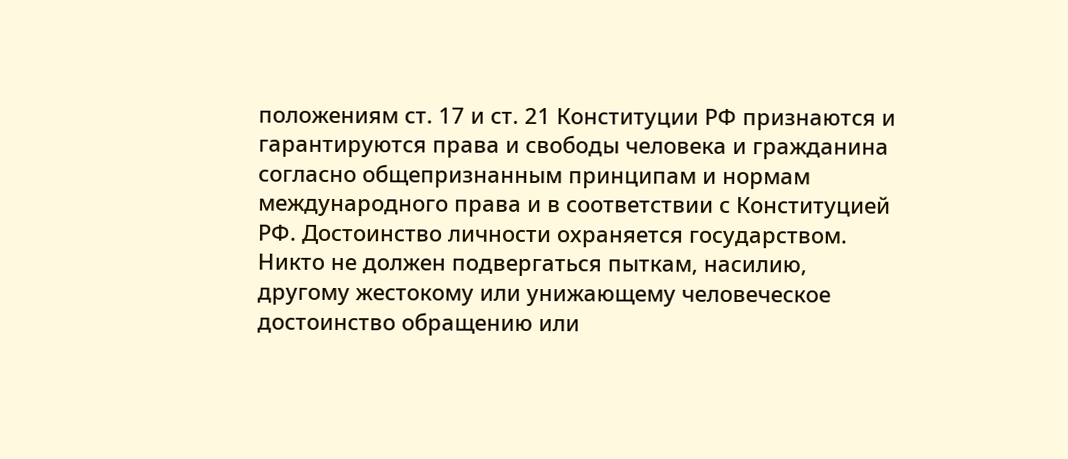положениям ст. 17 и ст. 21 Конституции РФ признаются и гарантируются права и свободы человека и гражданина согласно общепризнанным принципам и нормам международного права и в соответствии с Конституцией РФ. Достоинство личности охраняется государством. Никто не должен подвергаться пыткам, насилию, другому жестокому или унижающему человеческое достоинство обращению или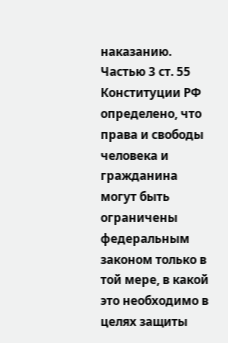наказанию.
Частью 3 ст. 55 Конституции РФ определено, что права и свободы человека и гражданина могут быть ограничены федеральным законом только в той мере, в какой это необходимо в целях защиты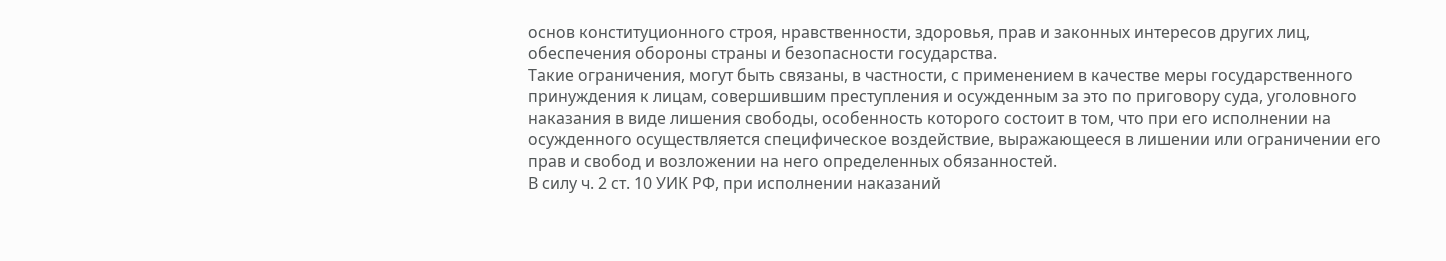основ конституционного строя, нравственности, здоровья, прав и законных интересов других лиц, обеспечения обороны страны и безопасности государства.
Такие ограничения, могут быть связаны, в частности, с применением в качестве меры государственного принуждения к лицам, совершившим преступления и осужденным за это по приговору суда, уголовного наказания в виде лишения свободы, особенность которого состоит в том, что при его исполнении на осужденного осуществляется специфическое воздействие, выражающееся в лишении или ограничении его прав и свобод и возложении на него определенных обязанностей.
В силу ч. 2 ст. 10 УИК РФ, при исполнении наказаний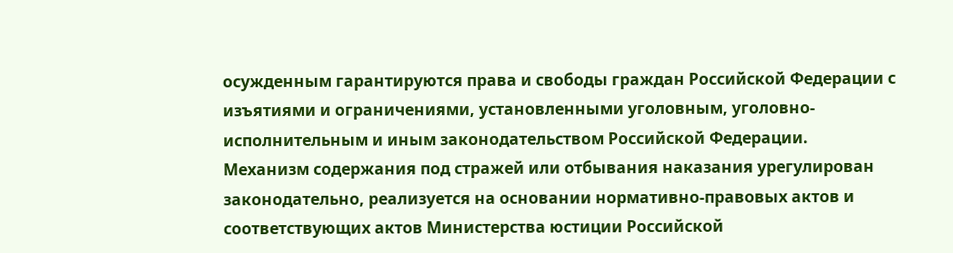осужденным гарантируются права и свободы граждан Российской Федерации с изъятиями и ограничениями, установленными уголовным, уголовно-исполнительным и иным законодательством Российской Федерации.
Механизм содержания под стражей или отбывания наказания урегулирован законодательно, реализуется на основании нормативно-правовых актов и соответствующих актов Министерства юстиции Российской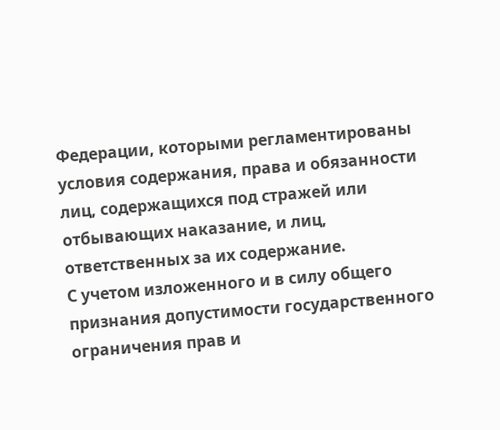Федерации, которыми регламентированы условия содержания, права и обязанности лиц, содержащихся под стражей или отбывающих наказание, и лиц, ответственных за их содержание.
С учетом изложенного и в силу общего признания допустимости государственного ограничения прав и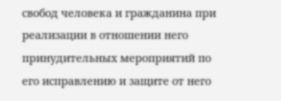свобод человека и гражданина при реализации в отношении него принудительных мероприятий по его исправлению и защите от него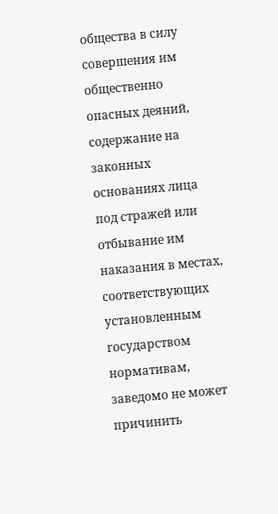общества в силу совершения им общественно опасных деяний, содержание на законных основаниях лица под стражей или отбывание им наказания в местах, соответствующих установленным государством нормативам, заведомо не может причинить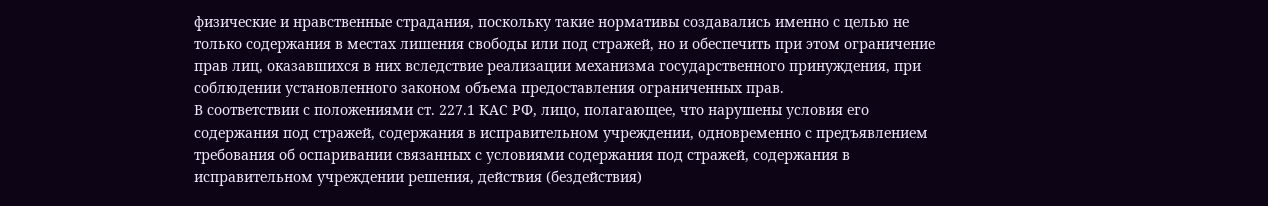физические и нравственные страдания, поскольку такие нормативы создавались именно с целью не только содержания в местах лишения свободы или под стражей, но и обеспечить при этом ограничение прав лиц, оказавшихся в них вследствие реализации механизма государственного принуждения, при соблюдении установленного законом объема предоставления ограниченных прав.
В соответствии с положениями ст. 227.1 КАС РФ, лицо, полагающее, что нарушены условия его содержания под стражей, содержания в исправительном учреждении, одновременно с предъявлением требования об оспаривании связанных с условиями содержания под стражей, содержания в исправительном учреждении решения, действия (бездействия)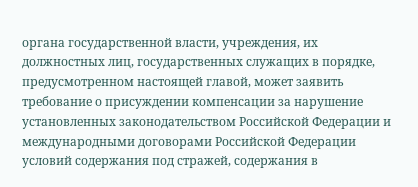органа государственной власти, учреждения, их должностных лиц, государственных служащих в порядке, предусмотренном настоящей главой, может заявить требование о присуждении компенсации за нарушение установленных законодательством Российской Федерации и международными договорами Российской Федерации условий содержания под стражей, содержания в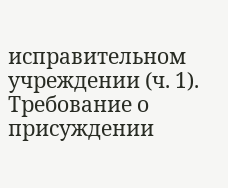исправительном учреждении (ч. 1).
Требование о присуждении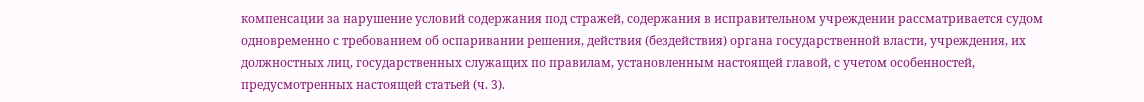компенсации за нарушение условий содержания под стражей, содержания в исправительном учреждении рассматривается судом одновременно с требованием об оспаривании решения, действия (бездействия) органа государственной власти, учреждения, их должностных лиц, государственных служащих по правилам, установленным настоящей главой, с учетом особенностей, предусмотренных настоящей статьей (ч. 3).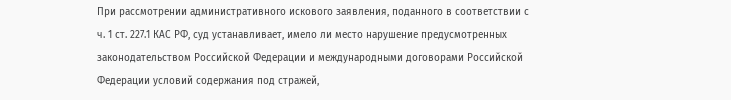При рассмотрении административного искового заявления, поданного в соответствии с ч. 1 ст. 227.1 КАС РФ, суд устанавливает, имело ли место нарушение предусмотренных законодательством Российской Федерации и международными договорами Российской Федерации условий содержания под стражей,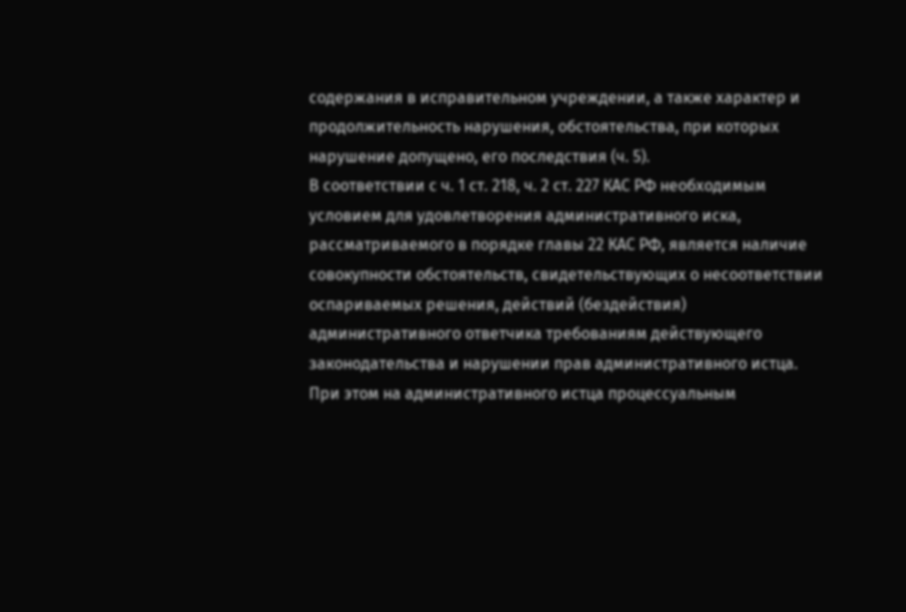содержания в исправительном учреждении, а также характер и продолжительность нарушения, обстоятельства, при которых нарушение допущено, его последствия (ч. 5).
В соответствии с ч. 1 ст. 218, ч. 2 ст. 227 КАС РФ необходимым условием для удовлетворения административного иска, рассматриваемого в порядке главы 22 КАС РФ, является наличие совокупности обстоятельств, свидетельствующих о несоответствии оспариваемых решения, действий (бездействия) административного ответчика требованиям действующего законодательства и нарушении прав административного истца. При этом на административного истца процессуальным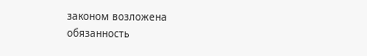законом возложена обязанность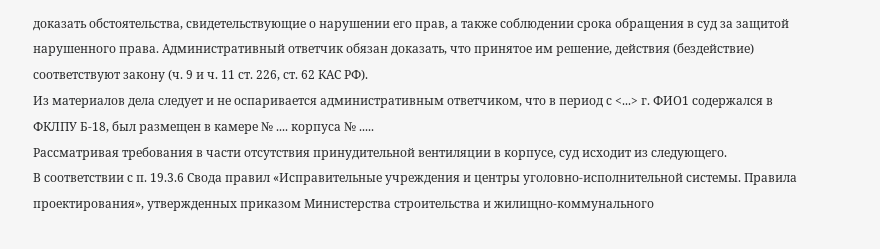доказать обстоятельства, свидетельствующие о нарушении его прав, а также соблюдении срока обращения в суд за защитой нарушенного права. Административный ответчик обязан доказать, что принятое им решение, действия (бездействие) соответствуют закону (ч. 9 и ч. 11 ст. 226, ст. 62 КАС РФ).
Из материалов дела следует и не оспаривается административным ответчиком, что в период с <...> г. ФИО1 содержался в ФКЛПУ Б-18, был размещен в камере № .... корпуса № .....
Рассматривая требования в части отсутствия принудительной вентиляции в корпусе, суд исходит из следующего.
В соответствии с п. 19.3.6 Свода правил «Исправительные учреждения и центры уголовно-исполнительной системы. Правила проектирования», утвержденных приказом Министерства строительства и жилищно-коммунального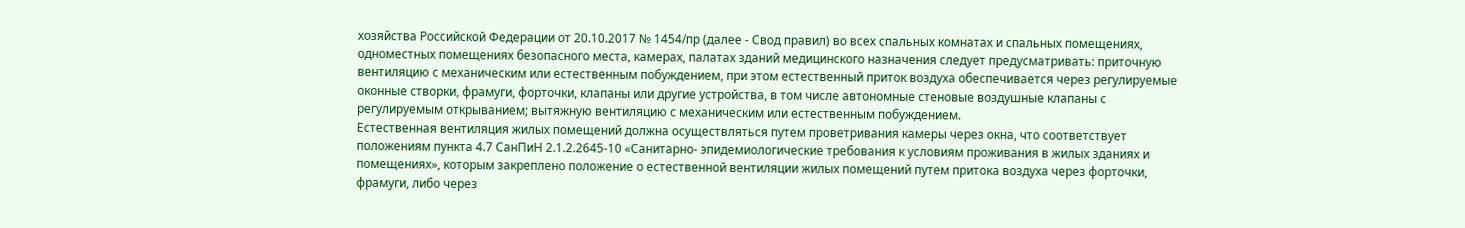хозяйства Российской Федерации от 20.10.2017 № 1454/пр (далее - Свод правил) во всех спальных комнатах и спальных помещениях, одноместных помещениях безопасного места, камерах, палатах зданий медицинского назначения следует предусматривать: приточную вентиляцию с механическим или естественным побуждением, при этом естественный приток воздуха обеспечивается через регулируемые оконные створки, фрамуги, форточки, клапаны или другие устройства, в том числе автономные стеновые воздушные клапаны с регулируемым открыванием; вытяжную вентиляцию с механическим или естественным побуждением.
Естественная вентиляция жилых помещений должна осуществляться путем проветривания камеры через окна, что соответствует положениям пункта 4.7 СанПиН 2.1.2.2645-10 «Санитарно- эпидемиологические требования к условиям проживания в жилых зданиях и помещениях», которым закреплено положение о естественной вентиляции жилых помещений путем притока воздуха через форточки, фрамуги, либо через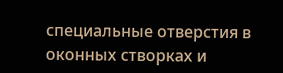специальные отверстия в оконных створках и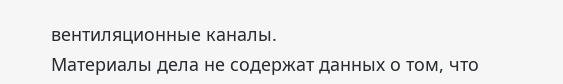вентиляционные каналы.
Материалы дела не содержат данных о том, что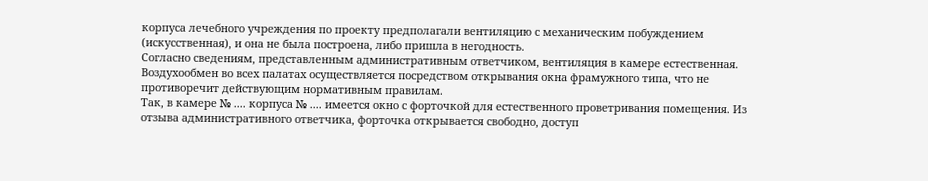корпуса лечебного учреждения по проекту предполагали вентиляцию с механическим побуждением (искусственная), и она не была построена, либо пришла в негодность.
Согласно сведениям, представленным административным ответчиком, вентиляция в камере естественная. Воздухообмен во всех палатах осуществляется посредством открывания окна фрамужного типа, что не противоречит действующим нормативным правилам.
Так, в камере № .... корпуса № .... имеется окно с форточкой для естественного проветривания помещения. Из отзыва административного ответчика, форточка открывается свободно, доступ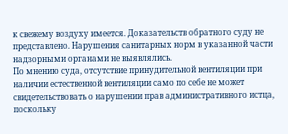к свежему воздуху имеется. Доказательств обратного суду не представлено. Нарушения санитарных норм в указанной части надзорными органами не выявлялись.
По мнению суда, отсутствие принудительной вентиляции при наличии естественной вентиляции само по себе не может свидетельствовать о нарушении прав административного истца, поскольку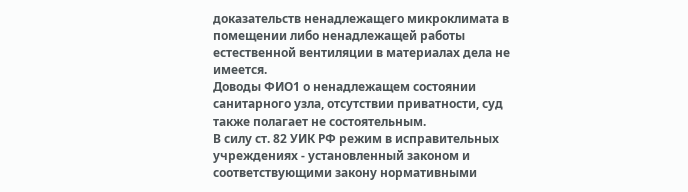доказательств ненадлежащего микроклимата в помещении либо ненадлежащей работы естественной вентиляции в материалах дела не имеется.
Доводы ФИО1 о ненадлежащем состоянии санитарного узла, отсутствии приватности, суд также полагает не состоятельным.
В силу ст. 82 УИК РФ режим в исправительных учреждениях - установленный законом и соответствующими закону нормативными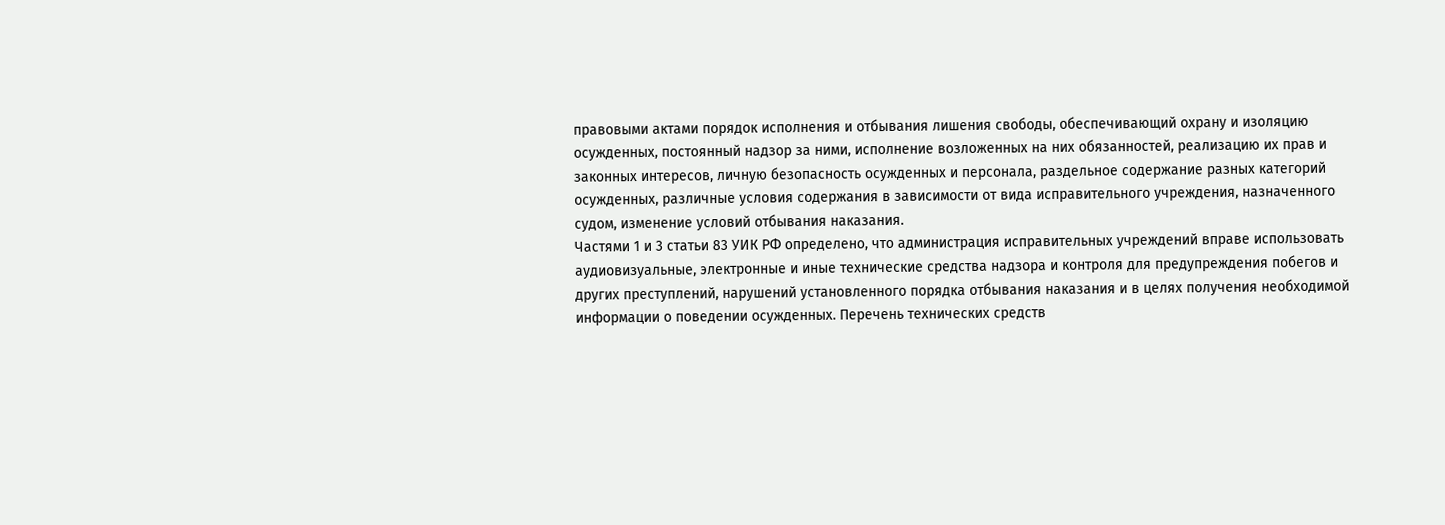правовыми актами порядок исполнения и отбывания лишения свободы, обеспечивающий охрану и изоляцию осужденных, постоянный надзор за ними, исполнение возложенных на них обязанностей, реализацию их прав и законных интересов, личную безопасность осужденных и персонала, раздельное содержание разных категорий осужденных, различные условия содержания в зависимости от вида исправительного учреждения, назначенного судом, изменение условий отбывания наказания.
Частями 1 и 3 статьи 83 УИК РФ определено, что администрация исправительных учреждений вправе использовать аудиовизуальные, электронные и иные технические средства надзора и контроля для предупреждения побегов и других преступлений, нарушений установленного порядка отбывания наказания и в целях получения необходимой информации о поведении осужденных. Перечень технических средств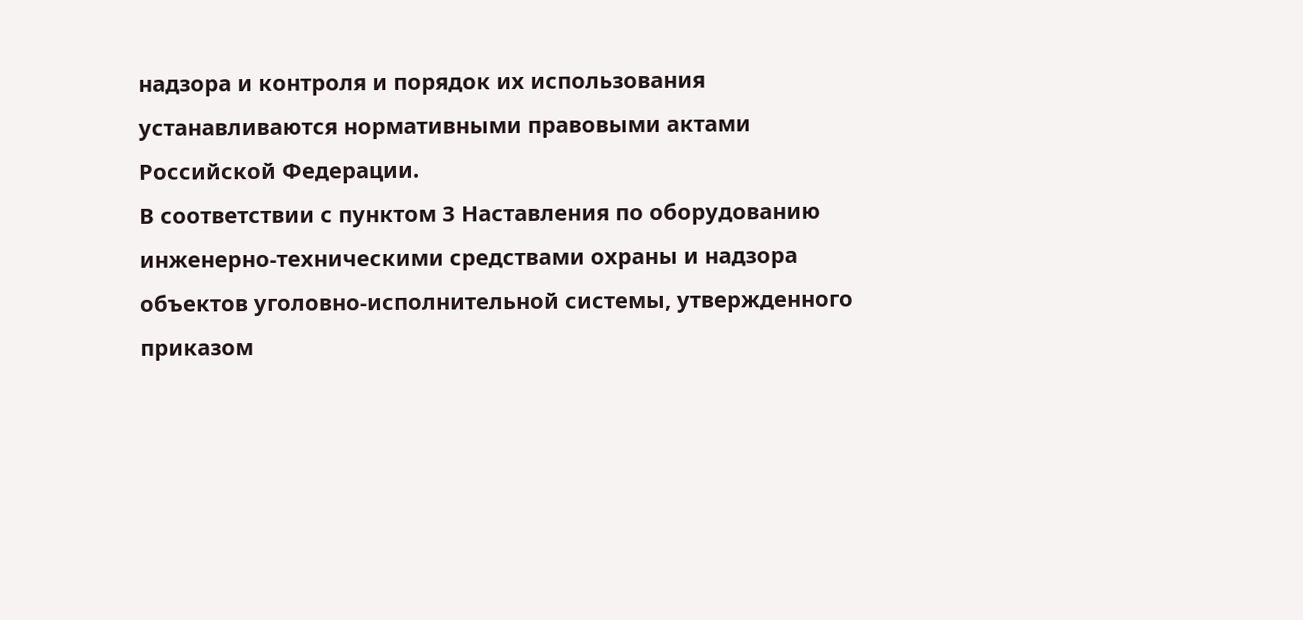надзора и контроля и порядок их использования устанавливаются нормативными правовыми актами Российской Федерации.
В соответствии с пунктом 3 Наставления по оборудованию инженерно-техническими средствами охраны и надзора объектов уголовно-исполнительной системы, утвержденного приказом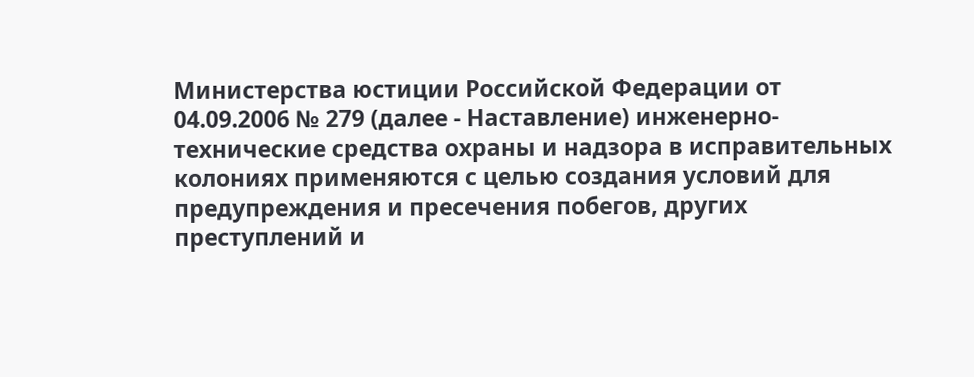Министерства юстиции Российской Федерации от 04.09.2006 № 279 (далее - Наставление) инженерно-технические средства охраны и надзора в исправительных колониях применяются с целью создания условий для предупреждения и пресечения побегов, других преступлений и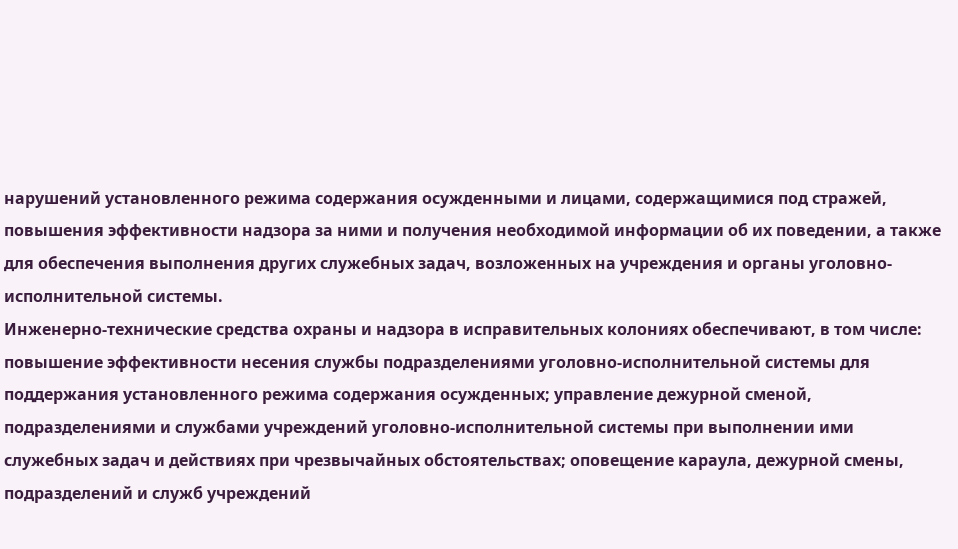нарушений установленного режима содержания осужденными и лицами, содержащимися под стражей, повышения эффективности надзора за ними и получения необходимой информации об их поведении, а также для обеспечения выполнения других служебных задач, возложенных на учреждения и органы уголовно-исполнительной системы.
Инженерно-технические средства охраны и надзора в исправительных колониях обеспечивают, в том числе: повышение эффективности несения службы подразделениями уголовно-исполнительной системы для поддержания установленного режима содержания осужденных; управление дежурной сменой, подразделениями и службами учреждений уголовно-исполнительной системы при выполнении ими служебных задач и действиях при чрезвычайных обстоятельствах; оповещение караула, дежурной смены, подразделений и служб учреждений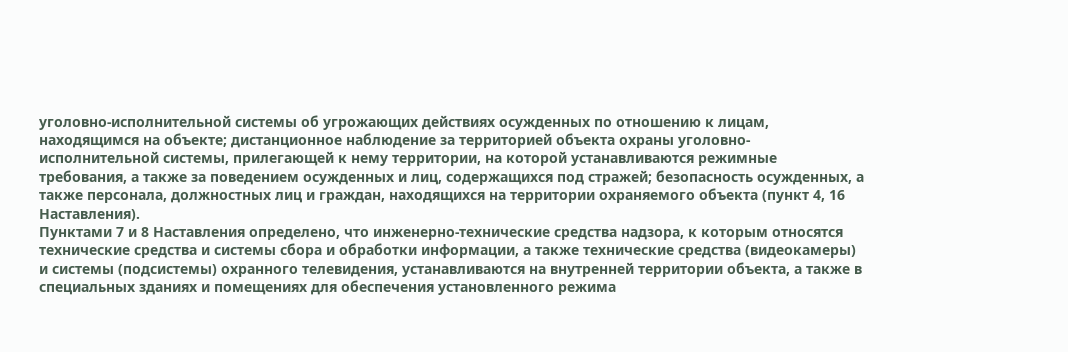уголовно-исполнительной системы об угрожающих действиях осужденных по отношению к лицам, находящимся на объекте; дистанционное наблюдение за территорией объекта охраны уголовно-исполнительной системы, прилегающей к нему территории, на которой устанавливаются режимные требования, а также за поведением осужденных и лиц, содержащихся под стражей; безопасность осужденных, а также персонала, должностных лиц и граждан, находящихся на территории охраняемого объекта (пункт 4, 16 Наставления).
Пунктами 7 и 8 Наставления определено, что инженерно-технические средства надзора, к которым относятся технические средства и системы сбора и обработки информации, а также технические средства (видеокамеры) и системы (подсистемы) охранного телевидения, устанавливаются на внутренней территории объекта, а также в специальных зданиях и помещениях для обеспечения установленного режима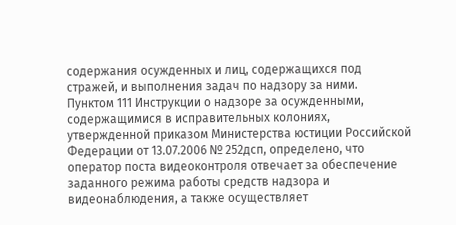содержания осужденных и лиц, содержащихся под стражей, и выполнения задач по надзору за ними.
Пунктом 111 Инструкции о надзоре за осужденными, содержащимися в исправительных колониях, утвержденной приказом Министерства юстиции Российской Федерации от 13.07.2006 № 252дсп, определено, что оператор поста видеоконтроля отвечает за обеспечение заданного режима работы средств надзора и видеонаблюдения, а также осуществляет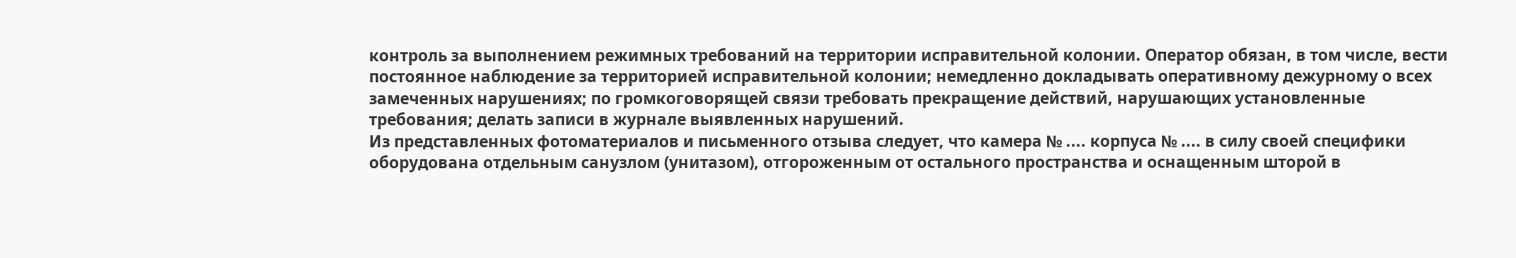контроль за выполнением режимных требований на территории исправительной колонии. Оператор обязан, в том числе, вести постоянное наблюдение за территорией исправительной колонии; немедленно докладывать оперативному дежурному о всех замеченных нарушениях; по громкоговорящей связи требовать прекращение действий, нарушающих установленные требования; делать записи в журнале выявленных нарушений.
Из представленных фотоматериалов и письменного отзыва следует, что камера № .... корпуса № .... в силу своей специфики оборудована отдельным санузлом (унитазом), отгороженным от остального пространства и оснащенным шторой в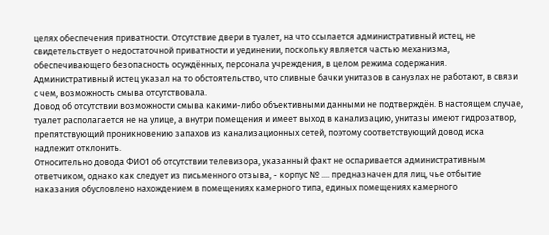целях обеспечения приватности. Отсутствие двери в туалет, на что ссылается административный истец, не свидетельствует о недостаточной приватности и уединении, поскольку является частью механизма, обеспечивающего безопасность осуждённых, персонала учреждения, в целом режима содержания.
Административный истец указал на то обстоятельство, что сливные бачки унитазов в санузлах не работают, в связи с чем, возможность смыва отсутствовала.
Довод об отсутствии возможности смыва какими-либо объективными данными не подтверждён. В настоящем случае, туалет располагается не на улице, а внутри помещения и имеет выход в канализацию, унитазы имеют гидрозатвор, препятствующий проникновению запахов из канализационных сетей, поэтому соответствующий довод иска надлежит отклонить.
Относительно довода ФИО1 об отсутствии телевизора, указанный факт не оспаривается административным ответчиком, однако как следует из письменного отзыва, - корпус № .... предназначен для лиц, чье отбытие наказания обусловлено нахождением в помещениях камерного типа, единых помещениях камерного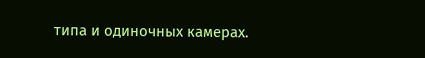типа и одиночных камерах.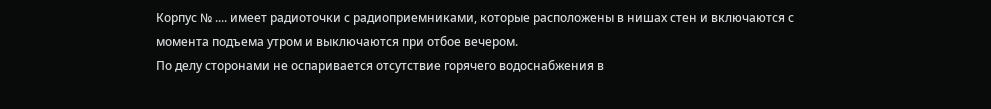Корпус № .... имеет радиоточки с радиоприемниками, которые расположены в нишах стен и включаются с момента подъема утром и выключаются при отбое вечером.
По делу сторонами не оспаривается отсутствие горячего водоснабжения в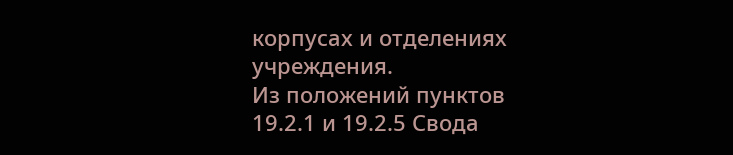корпусах и отделениях учреждения.
Из положений пунктов 19.2.1 и 19.2.5 Свода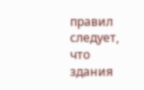правил следует, что здания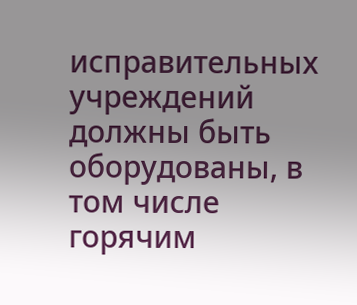исправительных учреждений должны быть оборудованы, в том числе горячим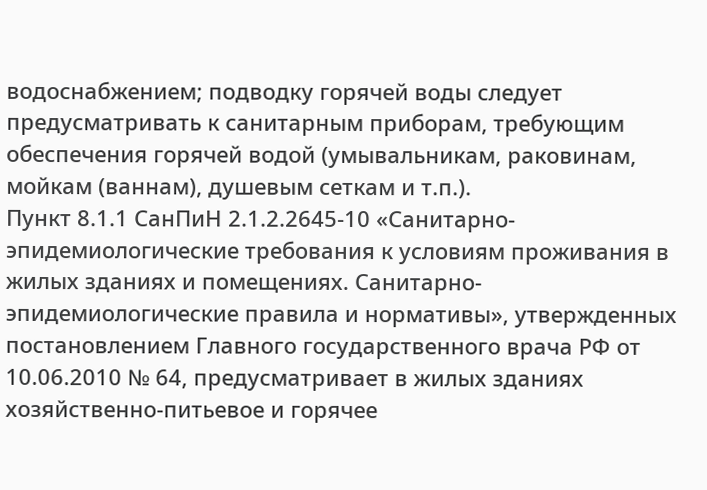водоснабжением; подводку горячей воды следует предусматривать к санитарным приборам, требующим обеспечения горячей водой (умывальникам, раковинам, мойкам (ваннам), душевым сеткам и т.п.).
Пункт 8.1.1 СанПиН 2.1.2.2645-10 «Санитарно-эпидемиологические требования к условиям проживания в жилых зданиях и помещениях. Санитарно-эпидемиологические правила и нормативы», утвержденных постановлением Главного государственного врача РФ от 10.06.2010 № 64, предусматривает в жилых зданиях хозяйственно-питьевое и горячее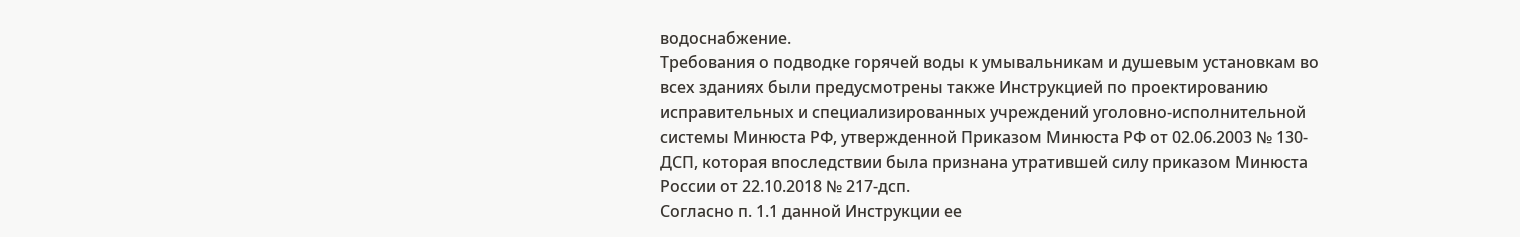водоснабжение.
Требования о подводке горячей воды к умывальникам и душевым установкам во всех зданиях были предусмотрены также Инструкцией по проектированию исправительных и специализированных учреждений уголовно-исполнительной системы Минюста РФ, утвержденной Приказом Минюста РФ от 02.06.2003 № 130-ДСП, которая впоследствии была признана утратившей силу приказом Минюста России от 22.10.2018 № 217-дсп.
Согласно п. 1.1 данной Инструкции ее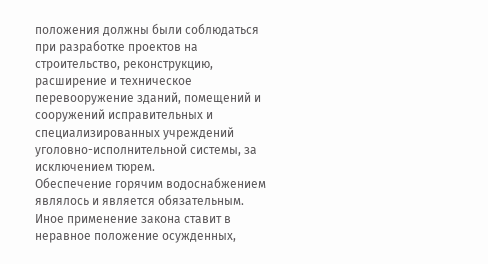положения должны были соблюдаться при разработке проектов на строительство, реконструкцию, расширение и техническое перевооружение зданий, помещений и сооружений исправительных и специализированных учреждений уголовно-исполнительной системы, за исключением тюрем.
Обеспечение горячим водоснабжением являлось и является обязательным.
Иное применение закона ставит в неравное положение осужденных,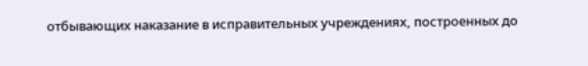отбывающих наказание в исправительных учреждениях, построенных до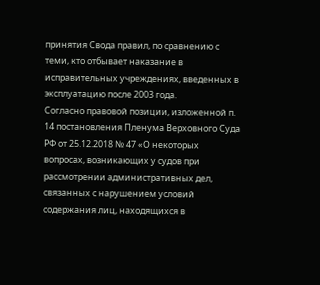принятия Свода правил, по сравнению с теми, кто отбывает наказание в исправительных учреждениях, введенных в эксплуатацию после 2003 года.
Согласно правовой позиции, изложенной п. 14 постановления Пленума Верховного Суда РФ от 25.12.2018 № 47 «О некоторых вопросах, возникающих у судов при рассмотрении административных дел, связанных с нарушением условий содержания лиц, находящихся в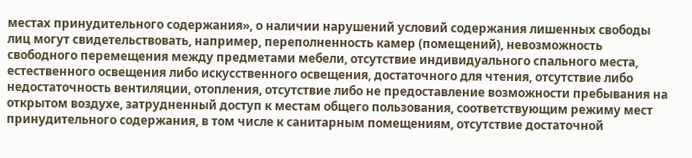местах принудительного содержания», о наличии нарушений условий содержания лишенных свободы лиц могут свидетельствовать, например, переполненность камер (помещений), невозможность свободного перемещения между предметами мебели, отсутствие индивидуального спального места, естественного освещения либо искусственного освещения, достаточного для чтения, отсутствие либо недостаточность вентиляции, отопления, отсутствие либо не предоставление возможности пребывания на открытом воздухе, затрудненный доступ к местам общего пользования, соответствующим режиму мест принудительного содержания, в том числе к санитарным помещениям, отсутствие достаточной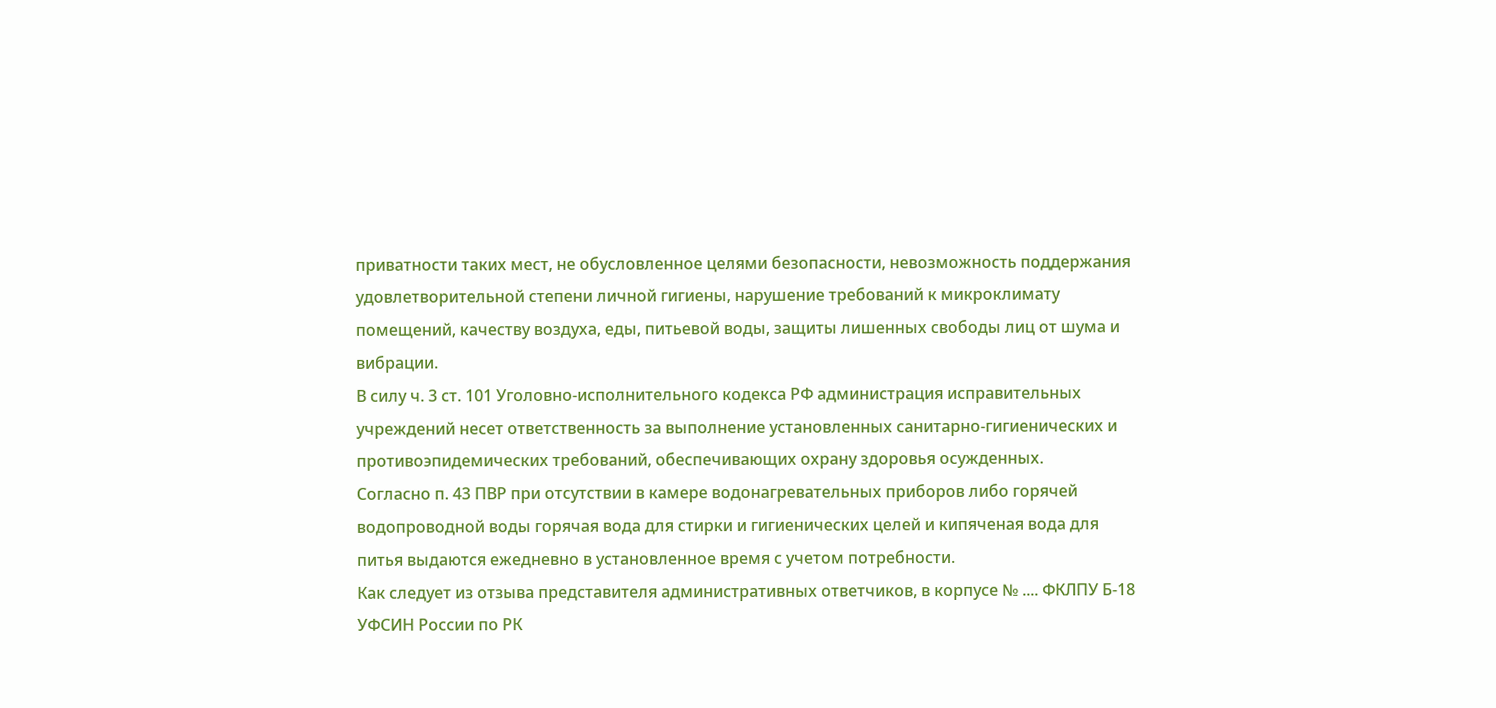приватности таких мест, не обусловленное целями безопасности, невозможность поддержания удовлетворительной степени личной гигиены, нарушение требований к микроклимату помещений, качеству воздуха, еды, питьевой воды, защиты лишенных свободы лиц от шума и вибрации.
В силу ч. 3 ст. 101 Уголовно-исполнительного кодекса РФ администрация исправительных учреждений несет ответственность за выполнение установленных санитарно-гигиенических и противоэпидемических требований, обеспечивающих охрану здоровья осужденных.
Согласно п. 43 ПВР при отсутствии в камере водонагревательных приборов либо горячей водопроводной воды горячая вода для стирки и гигиенических целей и кипяченая вода для питья выдаются ежедневно в установленное время с учетом потребности.
Как следует из отзыва представителя административных ответчиков, в корпусе № .... ФКЛПУ Б-18 УФСИН России по РК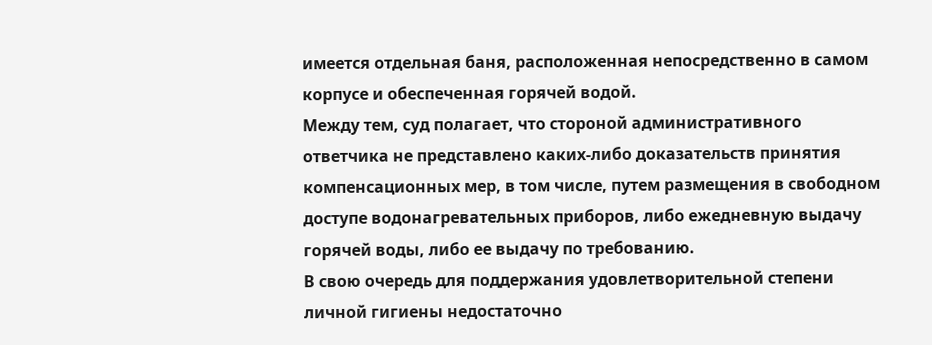имеется отдельная баня, расположенная непосредственно в самом корпусе и обеспеченная горячей водой.
Между тем, суд полагает, что стороной административного ответчика не представлено каких-либо доказательств принятия компенсационных мер, в том числе, путем размещения в свободном доступе водонагревательных приборов, либо ежедневную выдачу горячей воды, либо ее выдачу по требованию.
В свою очередь для поддержания удовлетворительной степени личной гигиены недостаточно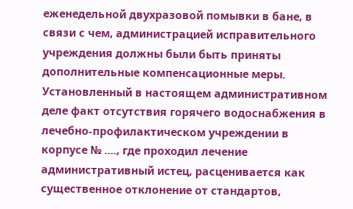еженедельной двухразовой помывки в бане, в связи с чем, администрацией исправительного учреждения должны были быть приняты дополнительные компенсационные меры.
Установленный в настоящем административном деле факт отсутствия горячего водоснабжения в лечебно-профилактическом учреждении в корпусе № ...., где проходил лечение административный истец, расценивается как существенное отклонение от стандартов,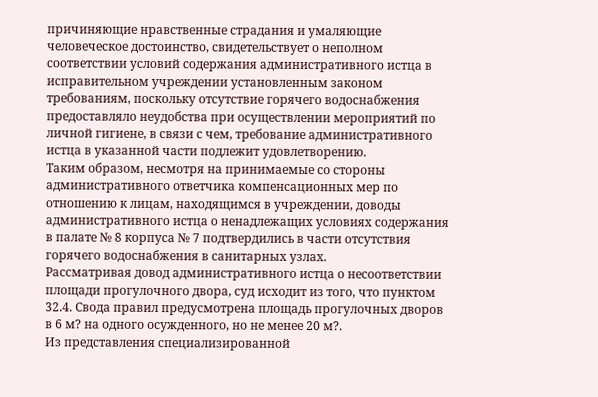причиняющие нравственные страдания и умаляющие человеческое достоинство, свидетельствует о неполном соответствии условий содержания административного истца в исправительном учреждении установленным законом требованиям, поскольку отсутствие горячего водоснабжения предоставляло неудобства при осуществлении мероприятий по личной гигиене, в связи с чем, требование административного истца в указанной части подлежит удовлетворению.
Таким образом, несмотря на принимаемые со стороны административного ответчика компенсационных мер по отношению к лицам, находящимся в учреждении, доводы административного истца о ненадлежащих условиях содержания в палате № 8 корпуса № 7 подтвердились в части отсутствия горячего водоснабжения в санитарных узлах.
Рассматривая довод административного истца о несоответствии площади прогулочного двора, суд исходит из того, что пунктом 32.4. Свода правил предусмотрена площадь прогулочных дворов в 6 м? на одного осужденного, но не менее 20 м?.
Из представления специализированной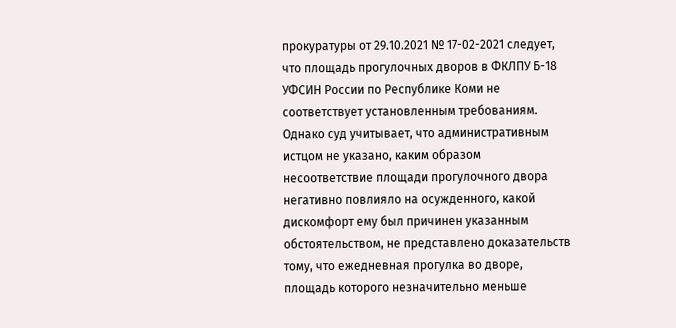прокуратуры от 29.10.2021 № 17-02-2021 следует, что площадь прогулочных дворов в ФКЛПУ Б-18 УФСИН России по Республике Коми не соответствует установленным требованиям.
Однако суд учитывает, что административным истцом не указано, каким образом несоответствие площади прогулочного двора негативно повлияло на осужденного, какой дискомфорт ему был причинен указанным обстоятельством, не представлено доказательств тому, что ежедневная прогулка во дворе, площадь которого незначительно меньше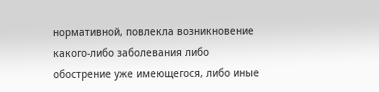нормативной, повлекла возникновение какого-либо заболевания либо обострение уже имеющегося, либо иные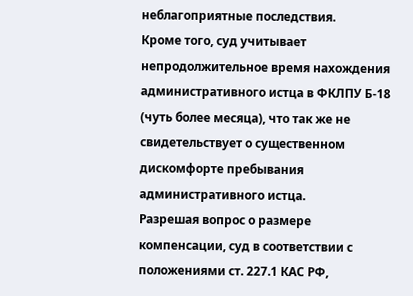неблагоприятные последствия.
Кроме того, суд учитывает непродолжительное время нахождения административного истца в ФКЛПУ Б-18 (чуть более месяца), что так же не свидетельствует о существенном дискомфорте пребывания административного истца.
Разрешая вопрос о размере компенсации, суд в соответствии с положениями ст. 227.1 КАС РФ,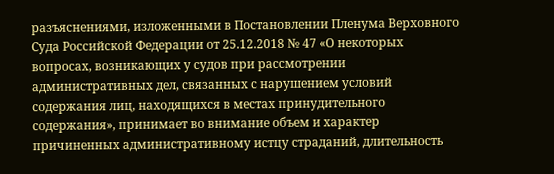разъяснениями, изложенными в Постановлении Пленума Верховного Суда Российской Федерации от 25.12.2018 № 47 «О некоторых вопросах, возникающих у судов при рассмотрении административных дел, связанных с нарушением условий содержания лиц, находящихся в местах принудительного содержания», принимает во внимание объем и характер причиненных административному истцу страданий, длительность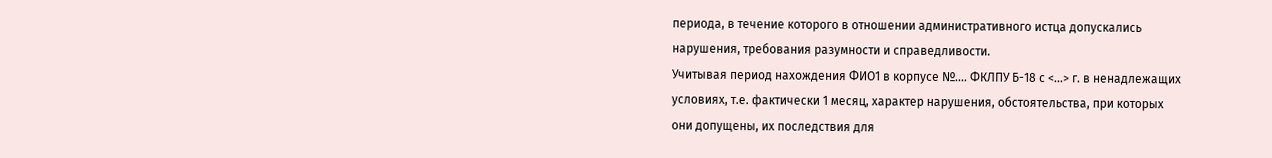периода, в течение которого в отношении административного истца допускались нарушения, требования разумности и справедливости.
Учитывая период нахождения ФИО1 в корпусе №.... ФКЛПУ Б-18 с <...> г. в ненадлежащих условиях, т.е. фактически 1 месяц, характер нарушения, обстоятельства, при которых они допущены, их последствия для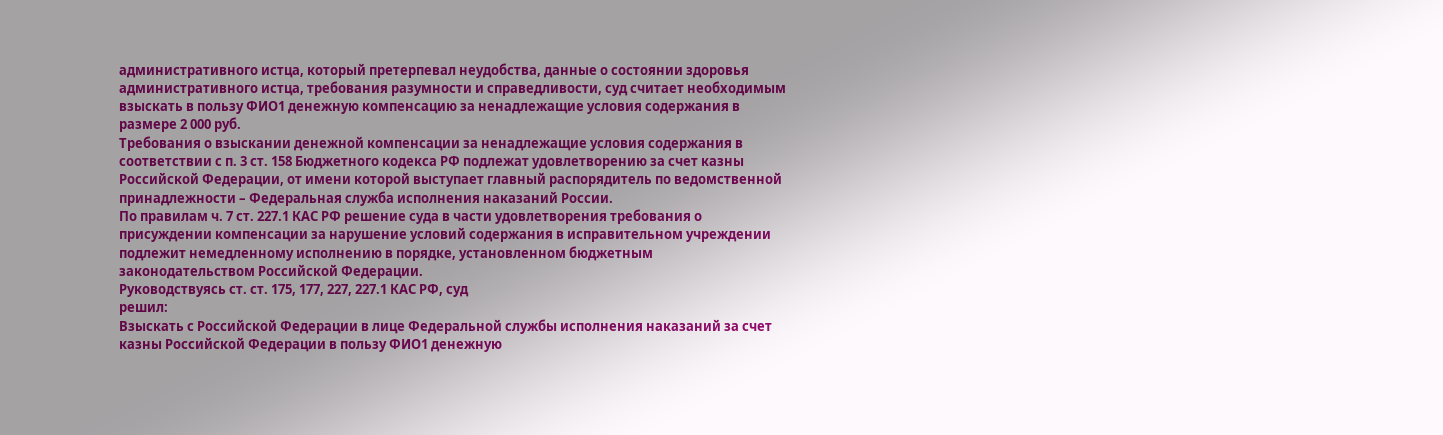административного истца, который претерпевал неудобства, данные о состоянии здоровья административного истца, требования разумности и справедливости, суд считает необходимым взыскать в пользу ФИО1 денежную компенсацию за ненадлежащие условия содержания в размере 2 000 руб.
Требования о взыскании денежной компенсации за ненадлежащие условия содержания в соответствии с п. 3 ст. 158 Бюджетного кодекса РФ подлежат удовлетворению за счет казны Российской Федерации, от имени которой выступает главный распорядитель по ведомственной принадлежности – Федеральная служба исполнения наказаний России.
По правилам ч. 7 ст. 227.1 КАС РФ решение суда в части удовлетворения требования о присуждении компенсации за нарушение условий содержания в исправительном учреждении подлежит немедленному исполнению в порядке, установленном бюджетным законодательством Российской Федерации.
Руководствуясь ст. ст. 175, 177, 227, 227.1 КАС РФ, суд
решил:
Взыскать с Российской Федерации в лице Федеральной службы исполнения наказаний за счет казны Российской Федерации в пользу ФИО1 денежную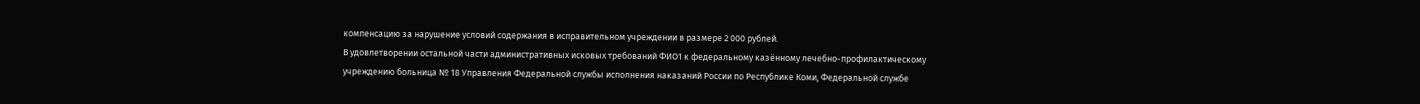компенсацию за нарушение условий содержания в исправительном учреждении в размере 2 000 рублей.
В удовлетворении остальной части административных исковых требований ФИО1 к федеральному казённому лечебно-профилактическому учреждению больница № 18 Управления Федеральной службы исполнения наказаний России по Республике Коми, Федеральной службе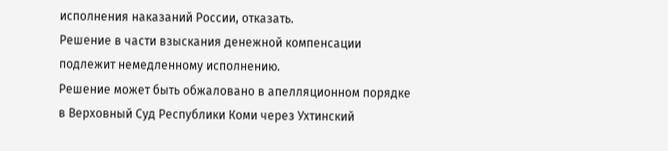исполнения наказаний России, отказать.
Решение в части взыскания денежной компенсации подлежит немедленному исполнению.
Решение может быть обжаловано в апелляционном порядке в Верховный Суд Республики Коми через Ухтинский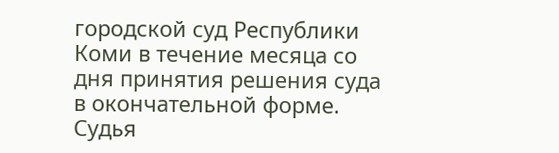городской суд Республики Коми в течение месяца со дня принятия решения суда в окончательной форме.
Судья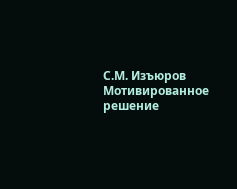С.М. Изъюров
Мотивированное решение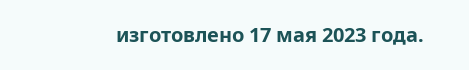изготовлено 17 мая 2023 года.